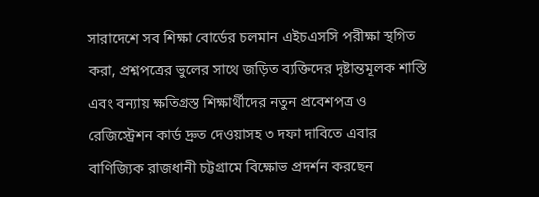সারাদেশে সব শিক্ষা বোর্ডের চলমান এইচএসসি পরীক্ষা স্থগিত করা, প্রশ্নপত্রের ভুলের সাথে জড়িত ব্যক্তিদের দৃষ্টান্তমূলক শাস্তি এবং বন্যায় ক্ষতিগ্রস্ত শিক্ষার্থীদের নতুন প্রবেশপত্র ও রেজিস্ট্রেশন কার্ড দ্রুত দেওয়াসহ ৩ দফা দাবিতে এবার বাণিজ্যিক রাজধানী চট্টগ্রামে বিক্ষোভ প্রদর্শন করছেন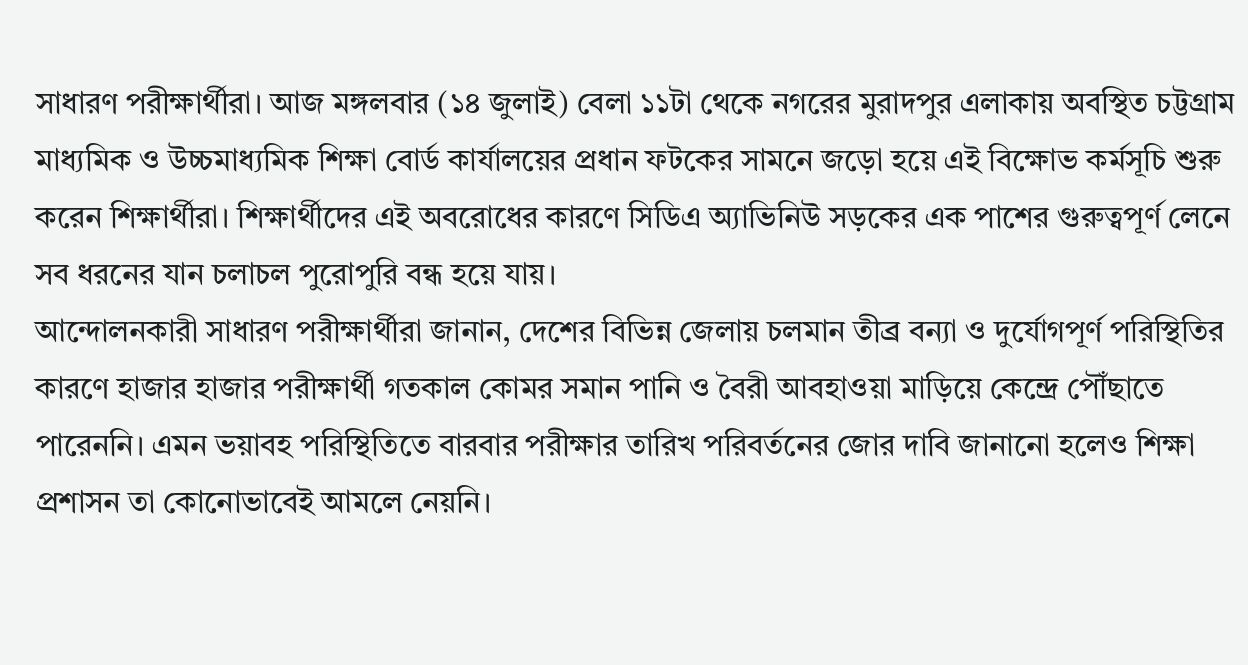সাধারণ পরীক্ষার্থীরা। আজ মঙ্গলবার (১৪ জুলাই) বেলা ১১টা থেকে নগরের মুরাদপুর এলাকায় অবস্থিত চট্টগ্রাম মাধ্যমিক ও উচ্চমাধ্যমিক শিক্ষা বোর্ড কার্যালয়ের প্রধান ফটকের সামনে জড়ো হয়ে এই বিক্ষোভ কর্মসূচি শুরু করেন শিক্ষার্থীরা। শিক্ষার্থীদের এই অবরোধের কারণে সিডিএ অ্যাভিনিউ সড়কের এক পাশের গুরুত্বপূর্ণ লেনে সব ধরনের যান চলাচল পুরোপুরি বন্ধ হয়ে যায়।
আন্দোলনকারী সাধারণ পরীক্ষার্থীরা জানান, দেশের বিভিন্ন জেলায় চলমান তীব্র বন্যা ও দুর্যোগপূর্ণ পরিস্থিতির কারণে হাজার হাজার পরীক্ষার্থী গতকাল কোমর সমান পানি ও বৈরী আবহাওয়া মাড়িয়ে কেন্দ্রে পৌঁছাতে পারেননি। এমন ভয়াবহ পরিস্থিতিতে বারবার পরীক্ষার তারিখ পরিবর্তনের জোর দাবি জানানো হলেও শিক্ষা প্রশাসন তা কোনোভাবেই আমলে নেয়নি।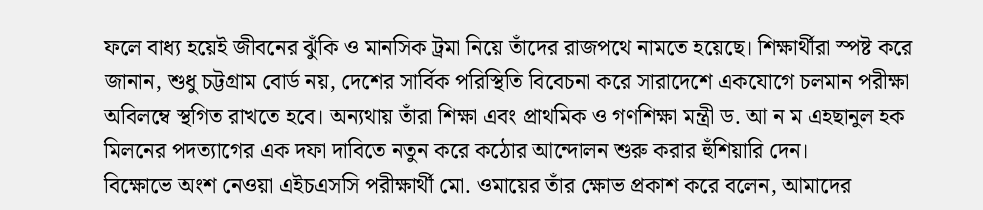ফলে বাধ্য হয়েই জীবনের ঝুঁকি ও মানসিক ট্রমা নিয়ে তাঁদের রাজপথে নামতে হয়েছে। শিক্ষার্থীরা স্পষ্ট করে জানান, শুধু চট্টগ্রাম বোর্ড নয়, দেশের সার্বিক পরিস্থিতি বিবেচনা করে সারাদেশে একযোগে চলমান পরীক্ষা অবিলম্বে স্থগিত রাখতে হবে। অন্যথায় তাঁরা শিক্ষা এবং প্রাথমিক ও গণশিক্ষা মন্ত্রী ড. আ ন ম এহছানুল হক মিলনের পদত্যাগের এক দফা দাবিতে নতুন করে কঠোর আন্দোলন শুরু করার হুঁশিয়ারি দেন।
বিক্ষোভে অংশ নেওয়া এইচএসসি পরীক্ষার্থী মো. ওমায়ের তাঁর ক্ষোভ প্রকাশ করে বলেন, আমাদের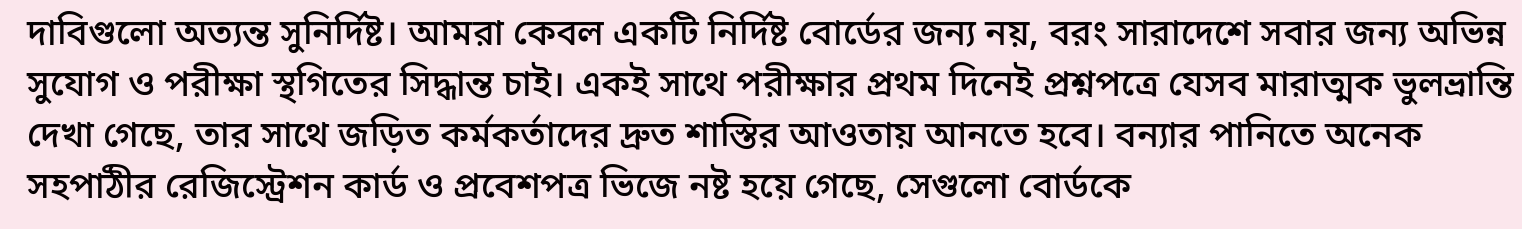দাবিগুলো অত্যন্ত সুনির্দিষ্ট। আমরা কেবল একটি নির্দিষ্ট বোর্ডের জন্য নয়, বরং সারাদেশে সবার জন্য অভিন্ন সুযোগ ও পরীক্ষা স্থগিতের সিদ্ধান্ত চাই। একই সাথে পরীক্ষার প্রথম দিনেই প্রশ্নপত্রে যেসব মারাত্মক ভুলভ্রান্তি দেখা গেছে, তার সাথে জড়িত কর্মকর্তাদের দ্রুত শাস্তির আওতায় আনতে হবে। বন্যার পানিতে অনেক সহপাঠীর রেজিস্ট্রেশন কার্ড ও প্রবেশপত্র ভিজে নষ্ট হয়ে গেছে, সেগুলো বোর্ডকে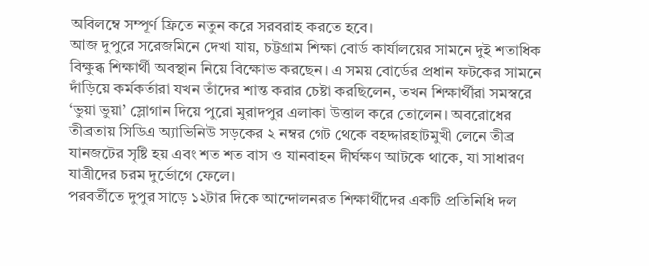অবিলম্বে সম্পূর্ণ ফ্রিতে নতুন করে সরবরাহ করতে হবে।
আজ দুপুরে সরেজমিনে দেখা যায়, চট্টগ্রাম শিক্ষা বোর্ড কার্যালয়ের সামনে দুই শতাধিক বিক্ষুব্ধ শিক্ষার্থী অবস্থান নিয়ে বিক্ষোভ করছেন। এ সময় বোর্ডের প্রধান ফটকের সামনে দাঁড়িয়ে কর্মকর্তারা যখন তাঁদের শান্ত করার চেষ্টা করছিলেন, তখন শিক্ষার্থীরা সমস্বরে ‘ভুয়া ভুয়া’ স্লোগান দিয়ে পুরো মুরাদপুর এলাকা উত্তাল করে তোলেন। অবরোধের তীব্রতায় সিডিএ অ্যাভিনিউ সড়কের ২ নম্বর গেট থেকে বহদ্দারহাটমুখী লেনে তীব্র যানজটের সৃষ্টি হয় এবং শত শত বাস ও যানবাহন দীর্ঘক্ষণ আটকে থাকে, যা সাধারণ যাত্রীদের চরম দুর্ভোগে ফেলে।
পরবর্তীতে দুপুর সাড়ে ১২টার দিকে আন্দোলনরত শিক্ষার্থীদের একটি প্রতিনিধি দল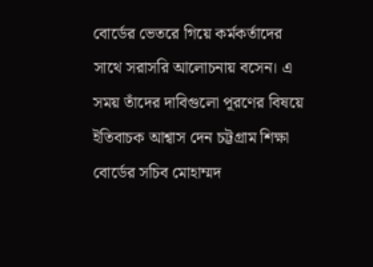বোর্ডের ভেতরে গিয়ে কর্মকর্তাদের সাথে সরাসরি আলোচনায় বসেন। এ সময় তাঁদের দাবিগুলো পূরণের বিষয়ে ইতিবাচক আশ্বাস দেন চট্টগ্রাম শিক্ষা বোর্ডের সচিব মোহাম্মদ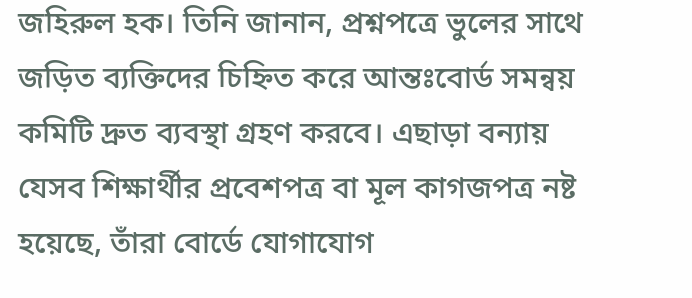জহিরুল হক। তিনি জানান, প্রশ্নপত্রে ভুলের সাথে জড়িত ব্যক্তিদের চিহ্নিত করে আন্তঃবোর্ড সমন্বয় কমিটি দ্রুত ব্যবস্থা গ্রহণ করবে। এছাড়া বন্যায় যেসব শিক্ষার্থীর প্রবেশপত্র বা মূল কাগজপত্র নষ্ট হয়েছে, তাঁরা বোর্ডে যোগাযোগ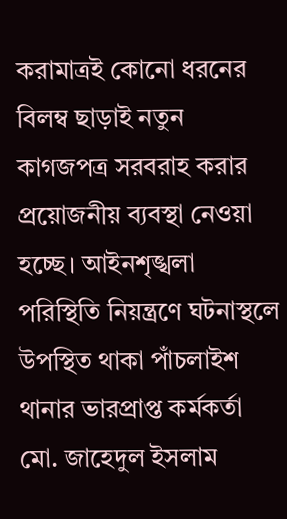করামাত্রই কোনো ধরনের বিলম্ব ছাড়াই নতুন কাগজপত্র সরবরাহ করার প্রয়োজনীয় ব্যবস্থা নেওয়া হচ্ছে। আইনশৃঙ্খলা পরিস্থিতি নিয়ন্ত্রণে ঘটনাস্থলে উপস্থিত থাকা পাঁচলাইশ থানার ভারপ্রাপ্ত কর্মকর্তা মো. জাহেদুল ইসলাম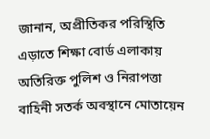জানান, অপ্রীতিকর পরিস্থিতি এড়াতে শিক্ষা বোর্ড এলাকায় অতিরিক্ত পুলিশ ও নিরাপত্তা বাহিনী সতর্ক অবস্থানে মোতায়েন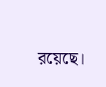রয়েছে।